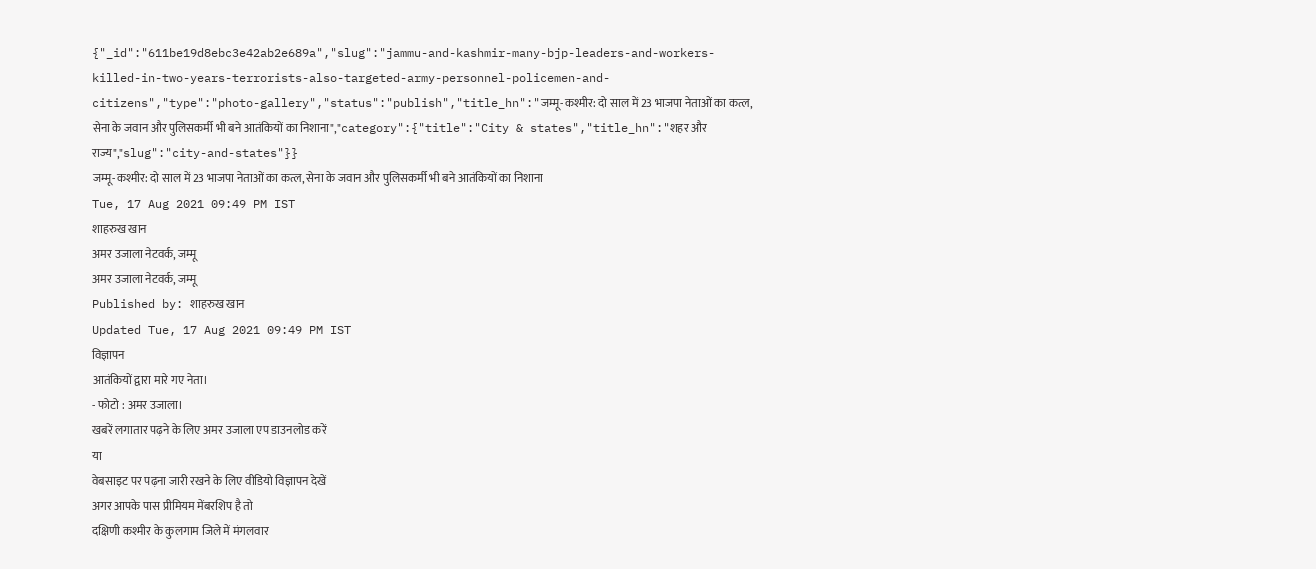{"_id":"611be19d8ebc3e42ab2e689a","slug":"jammu-and-kashmir-many-bjp-leaders-and-workers-killed-in-two-years-terrorists-also-targeted-army-personnel-policemen-and-citizens","type":"photo-gallery","status":"publish","title_hn":"जम्मू-कश्मीर: दो साल में 23 भाजपा नेताओं का कत्ल, सेना के जवान और पुलिसकर्मी भी बने आतंकियों का निशाना","category":{"title":"City & states","title_hn":"शहर और राज्य","slug":"city-and-states"}}
जम्मू-कश्मीर: दो साल में 23 भाजपा नेताओं का कत्ल, सेना के जवान और पुलिसकर्मी भी बने आतंकियों का निशाना
Tue, 17 Aug 2021 09:49 PM IST
शाहरुख खान
अमर उजाला नेटवर्क, जम्मू
अमर उजाला नेटवर्क, जम्मू
Published by: शाहरुख खान
Updated Tue, 17 Aug 2021 09:49 PM IST
विज्ञापन
आतंकियों द्वारा मारे गए नेता।
- फोटो : अमर उजाला।
खबरें लगातार पढ़ने के लिए अमर उजाला एप डाउनलोड करें
या
वेबसाइट पर पढ़ना जारी रखने के लिए वीडियो विज्ञापन देखें
अगर आपके पास प्रीमियम मेंबरशिप है तो
दक्षिणी कश्मीर के कुलगाम जिले में मंगलवार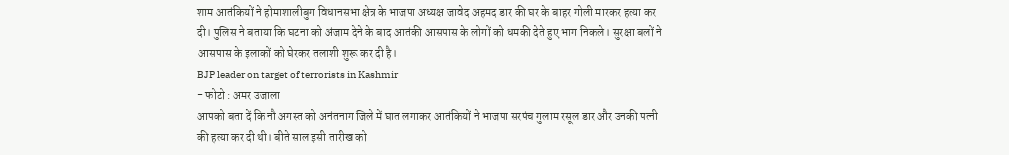शाम आतंकियों ने होमाशालीबुग विधानसभा क्षेत्र के भाजपा अध्यक्ष जावेद अहमद डार की घर के बाहर गोली मारकर हत्या कर दी। पुलिस ने बताया कि घटना को अंजाम देने के बाद आतंकी आसपास के लोगों को धमकी देते हुए भाग निकले। सुरक्षा बलों ने आसपास के इलाकों को घेरकर तलाशी शुरू कर दी है।
BJP leader on target of terrorists in Kashmir
- फोटो : अमर उजाला
आपको बता दें कि नौ अगस्त को अनंतनाग जिले में घात लगाकर आतंकियों ने भाजपा सरपंच गुलाम रसूल डार और उनकी पत्नी की हत्या कर दी थी। बीते साल इसी तारीख को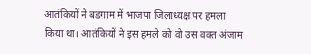आतंकियों ने बडगाम में भाजपा जिलाध्यक्ष पर हमला किया था। आतंकियों ने इस हमले को वो उस वक्त अंजाम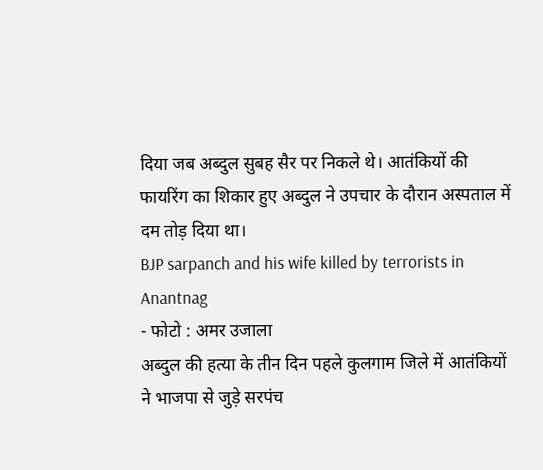दिया जब अब्दुल सुबह सैर पर निकले थे। आतंकियों की फायरिंग का शिकार हुए अब्दुल ने उपचार के दौरान अस्पताल में दम तोड़ दिया था।
BJP sarpanch and his wife killed by terrorists in Anantnag
- फोटो : अमर उजाला
अब्दुल की हत्या के तीन दिन पहले कुलगाम जिले में आतंकियों ने भाजपा से जुड़े सरपंच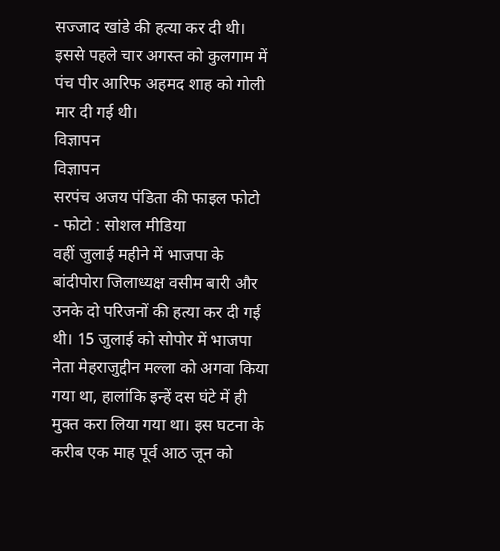सज्जाद खांडे की हत्या कर दी थी। इससे पहले चार अगस्त को कुलगाम में पंच पीर आरिफ अहमद शाह को गोली मार दी गई थी।
विज्ञापन
विज्ञापन
सरपंच अजय पंडिता की फाइल फोटो
- फोटो : सोशल मीडिया
वहीं जुलाई महीने में भाजपा के बांदीपोरा जिलाध्यक्ष वसीम बारी और उनके दो परिजनों की हत्या कर दी गई थी। 15 जुलाई को सोपोर में भाजपा नेता मेहराजुद्दीन मल्ला को अगवा किया गया था, हालांकि इन्हें दस घंटे में ही मुक्त करा लिया गया था। इस घटना के करीब एक माह पूर्व आठ जून को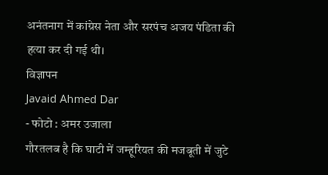अनंतनाग में कांग्रेस नेता और सरपंच अजय पंडिता की हत्या कर दी गई थी।
विज्ञापन
Javaid Ahmed Dar
- फोटो : अमर उजाला
गौरतलब है कि घाटी में जम्हूरियत की मजबूती में जुटे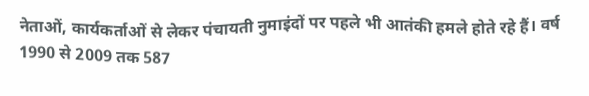नेताओं, कार्यकर्ताओं से लेकर पंचायती नुमाइंदों पर पहले भी आतंकी हमले होते रहे हैं। वर्ष 1990 से 2009 तक 587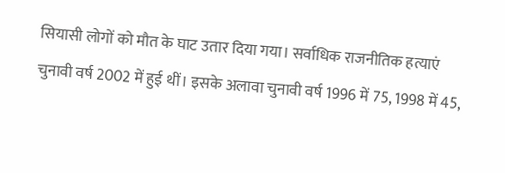सियासी लोगों को मौत के घाट उतार दिया गया। सर्वाधिक राजनीतिक हत्याएं चुनावी वर्ष 2002 में हुई थीं। इसके अलावा चुनावी वर्ष 1996 में 75, 1998 में 45,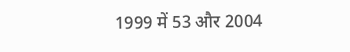1999 में 53 और 2004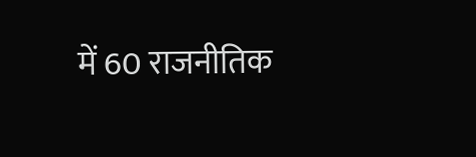में 60 राजनीतिक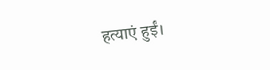हत्याएं हुईं।